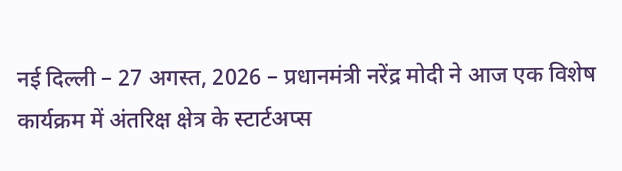नई दिल्ली – 27 अगस्त, 2026 – प्रधानमंत्री नरेंद्र मोदी ने आज एक विशेष कार्यक्रम में अंतरिक्ष क्षेत्र के स्टार्टअप्स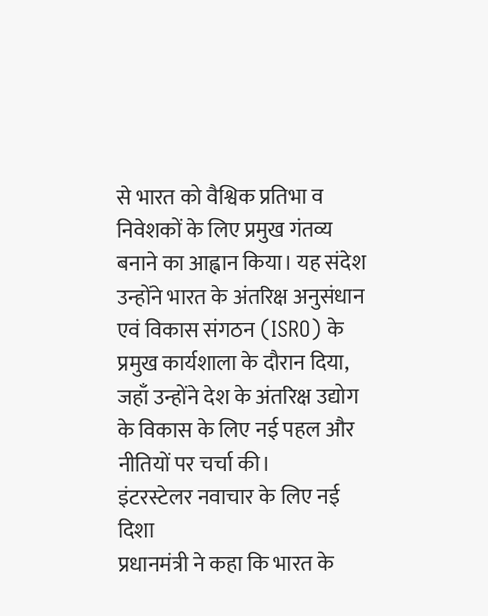से भारत को वैश्विक प्रतिभा व निवेशकों के लिए प्रमुख गंतव्य बनाने का आह्वान किया। यह संदेश उन्होंने भारत के अंतरिक्ष अनुसंधान एवं विकास संगठन (ISRO) के प्रमुख कार्यशाला के दौरान दिया, जहाँ उन्होंने देश के अंतरिक्ष उद्योग के विकास के लिए नई पहल और नीतियों पर चर्चा की।
इंटरस्टेलर नवाचार के लिए नई दिशा
प्रधानमंत्री ने कहा कि भारत के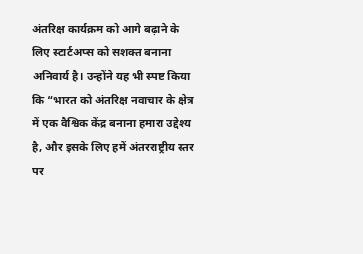अंतरिक्ष कार्यक्रम को आगे बढ़ाने के लिए स्टार्टअप्स को सशक्त बनाना अनिवार्य है। उन्होंने यह भी स्पष्ट किया कि “भारत को अंतरिक्ष नवाचार के क्षेत्र में एक वैश्विक केंद्र बनाना हमारा उद्देश्य है, और इसके लिए हमें अंतरराष्ट्रीय स्तर पर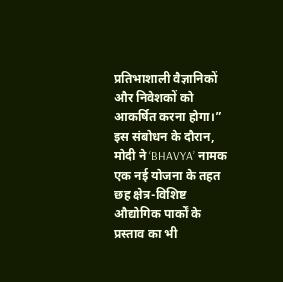प्रतिभाशाली वैज्ञानिकों और निवेशकों को आकर्षित करना होगा।”
इस संबोधन के दौरान, मोदी ने ‘BHAVYA’ नामक एक नई योजना के तहत छह क्षेत्र-विशिष्ट औद्योगिक पार्कों के प्रस्ताव का भी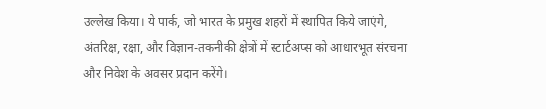उल्लेख किया। ये पार्क, जो भारत के प्रमुख शहरों में स्थापित किये जाएंगे, अंतरिक्ष, रक्षा, और विज्ञान-तकनीकी क्षेत्रों में स्टार्टअप्स को आधारभूत संरचना और निवेश के अवसर प्रदान करेंगे।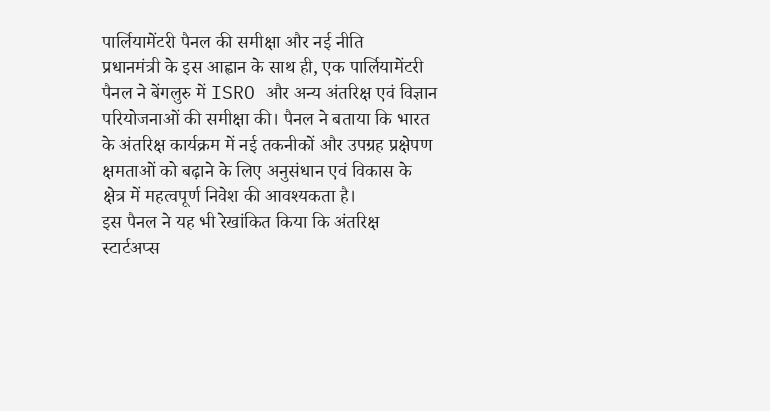पार्लियामेंटरी पैनल की समीक्षा और नई नीति
प्रधानमंत्री के इस आह्वान के साथ ही, एक पार्लियामेंटरी पैनल ने बेंगलुरु में ISRO और अन्य अंतरिक्ष एवं विज्ञान परियोजनाओं की समीक्षा की। पैनल ने बताया कि भारत के अंतरिक्ष कार्यक्रम में नई तकनीकों और उपग्रह प्रक्षेपण क्षमताओं को बढ़ाने के लिए अनुसंधान एवं विकास के क्षेत्र में महत्वपूर्ण निवेश की आवश्यकता है।
इस पैनल ने यह भी रेखांकित किया कि अंतरिक्ष स्टार्टअप्स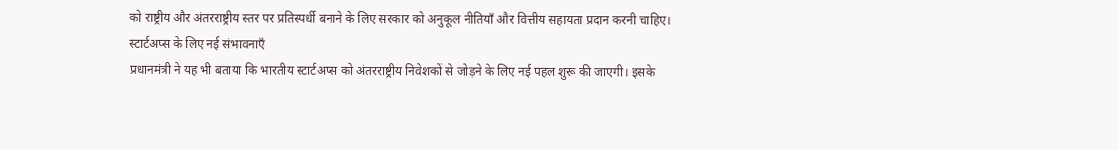को राष्ट्रीय और अंतरराष्ट्रीय स्तर पर प्रतिस्पर्धी बनाने के लिए सरकार को अनुकूल नीतियाँ और वित्तीय सहायता प्रदान करनी चाहिए।
स्टार्टअप्स के लिए नई संभावनाएँ
प्रधानमंत्री ने यह भी बताया कि भारतीय स्टार्टअप्स को अंतरराष्ट्रीय निवेशकों से जोड़ने के लिए नई पहल शुरू की जाएगी। इसके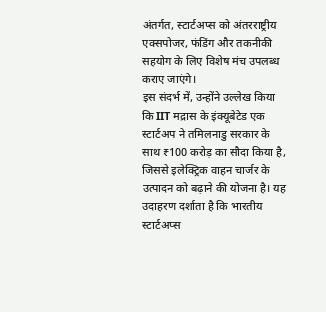अंतर्गत, स्टार्टअप्स को अंतरराष्ट्रीय एक्सपोजर, फंडिंग और तकनीकी सहयोग के लिए विशेष मंच उपलब्ध कराए जाएंगे।
इस संदर्भ में, उन्होंने उल्लेख किया कि IIT मद्रास के इंक्यूबेटेड एक स्टार्टअप ने तमिलनाडु सरकार के साथ ₹100 करोड़ का सौदा किया है, जिससे इलेक्ट्रिक वाहन चार्जर के उत्पादन को बढ़ाने की योजना है। यह उदाहरण दर्शाता है कि भारतीय स्टार्टअप्स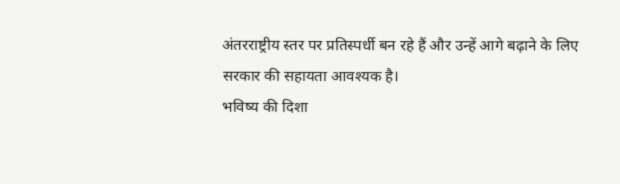अंतरराष्ट्रीय स्तर पर प्रतिस्पर्धी बन रहे हैं और उन्हें आगे बढ़ाने के लिए सरकार की सहायता आवश्यक है।
भविष्य की दिशा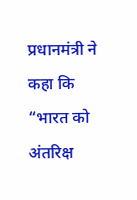प्रधानमंत्री ने कहा कि “भारत को अंतरिक्ष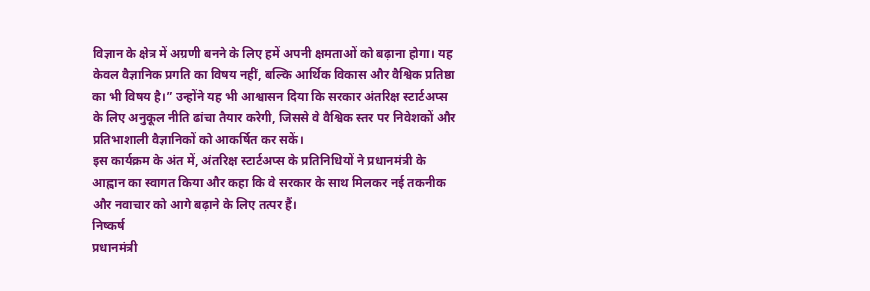विज्ञान के क्षेत्र में अग्रणी बनने के लिए हमें अपनी क्षमताओं को बढ़ाना होगा। यह केवल वैज्ञानिक प्रगति का विषय नहीं, बल्कि आर्थिक विकास और वैश्विक प्रतिष्ठा का भी विषय है।” उन्होंने यह भी आश्वासन दिया कि सरकार अंतरिक्ष स्टार्टअप्स के लिए अनुकूल नीति ढांचा तैयार करेगी, जिससे वे वैश्विक स्तर पर निवेशकों और प्रतिभाशाली वैज्ञानिकों को आकर्षित कर सकें।
इस कार्यक्रम के अंत में, अंतरिक्ष स्टार्टअप्स के प्रतिनिधियों ने प्रधानमंत्री के आह्वान का स्वागत किया और कहा कि वे सरकार के साथ मिलकर नई तकनीक और नवाचार को आगे बढ़ाने के लिए तत्पर हैं।
निष्कर्ष
प्रधानमंत्री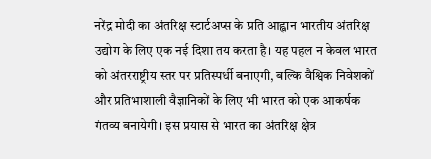नरेंद्र मोदी का अंतरिक्ष स्टार्टअप्स के प्रति आह्वान भारतीय अंतरिक्ष उद्योग के लिए एक नई दिशा तय करता है। यह पहल न केवल भारत को अंतरराष्ट्रीय स्तर पर प्रतिस्पर्धी बनाएगी, बल्कि वैश्विक निवेशकों और प्रतिभाशाली वैज्ञानिकों के लिए भी भारत को एक आकर्षक गंतव्य बनायेगी। इस प्रयास से भारत का अंतरिक्ष क्षेत्र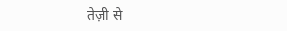तेज़ी से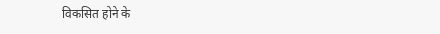विकसित होने के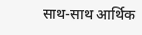साथ-साथ आर्थिक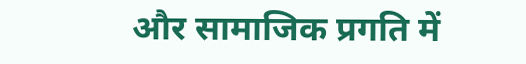और सामाजिक प्रगति में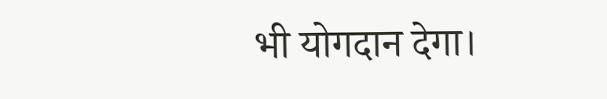भी योगदान देगा।